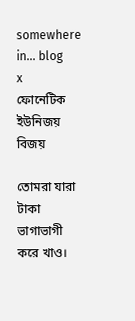somewhere in... blog
x
ফোনেটিক ইউনিজয় বিজয়

তোমরা যারা টাকা ভাগাভাগী করে খাও।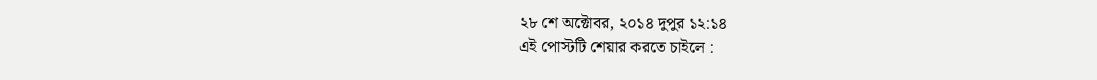২৮ শে অক্টোবর, ২০১৪ দুপুর ১২:১৪
এই পোস্টটি শেয়ার করতে চাইলে :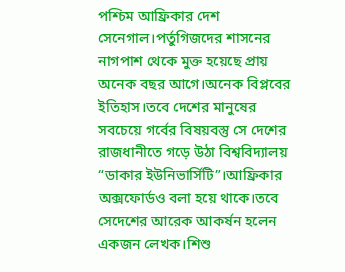পশ্চিম আফ্রিকার দেশ সেনেগাল।পর্তুগিজদের শাসনের নাগপাশ থেকে মুক্ত হয়েছে প্রায় অনেক বছর আগে।অনেক বিপ্লবের ইতিহাস।তবে দেশের মানুষের সবচেয়ে গর্বের বিষয়বস্তু সে দেশের রাজধানীতে গড়ে উঠা বিশ্ববিদ্যালয় “ডাকার ইউনিভার্সিটি”।আফ্রিকার অক্সফোর্ডও বলা হয়ে থাকে।তবে সেদেশের আরেক আকর্ষন হলেন একজন লেখক।শিশু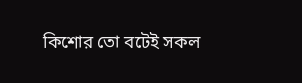কিশোর তো বটেই সকল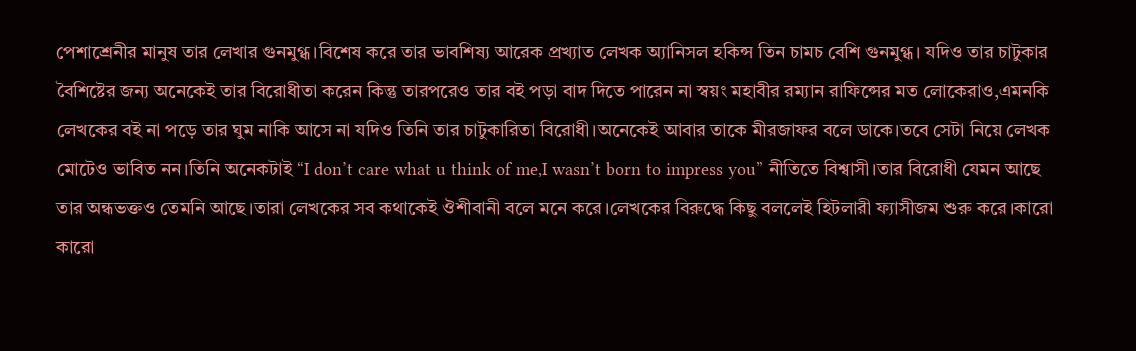পেশাশ্রেনীর মানুষ তার লেখার গুনমুগ্ধ।বিশেষ করে তার ভাবশিষ্য আরেক প্রখ্যাত লেখক অ্যানিসল হকিন্স তিন চামচ বেশি গুনমুগ্ধ। যদিও তার চাটুকার বৈশিষ্টের জন্য অনেকেই তার বিরোধীতা করেন কিন্তু তারপরেও তার বই পড়া বাদ দিতে পারেন না স্বয়ং মহাবীর রম্যান রাফিন্সের মত লোকেরাও,এমনকি লেখকের বই না পড়ে তার ঘুম নাকি আসে না যদিও তিনি তার চাটুকারিতা বিরোধী।অনেকেই আবার তাকে মীরজাফর বলে ডাকে।তবে সেটা নিয়ে লেখক মোটেও ভাবিত নন।তিনি অনেকটাই “I don’t care what u think of me,I wasn’t born to impress you” নীতিতে বিশ্বাসী।তার বিরোধী যেমন আছে তার অন্ধভক্তও তেমনি আছে।তারা লেখকের সব কথাকেই ঔশীবানী বলে মনে করে।লেখকের বিরুদ্ধে কিছু বললেই হিটলারী ফ্যাসীজম শুরু করে।কারো কারো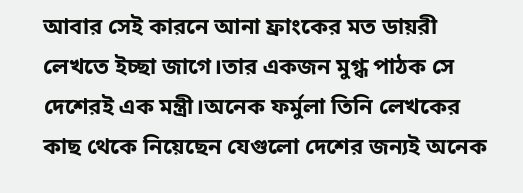আবার সেই কারনে আনা ফ্রাংকের মত ডায়রী লেখতে ইচ্ছা জাগে।তার একজন মুগ্ধ পাঠক সে দেশেরই এক মন্ত্রী।অনেক ফর্মুলা তিনি লেখকের কাছ থেকে নিয়েছেন যেগুলো দেশের জন্যই অনেক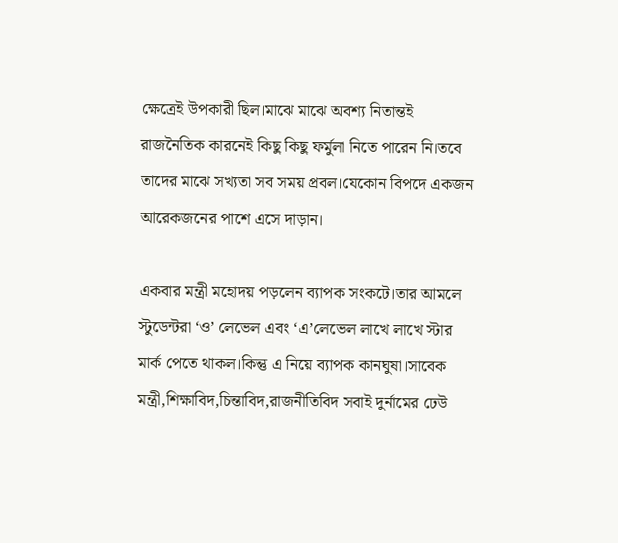ক্ষেত্রেই উপকারী ছিল।মাঝে মাঝে অবশ্য নিতান্তই রাজনৈতিক কারনেই কিছু কিছু ফর্মুলা নিতে পারেন নি।তবে তাদের মাঝে সখ্যতা সব সময় প্রবল।যেকোন বিপদে একজন আরেকজনের পাশে এসে দাড়ান।

একবার মন্ত্রী মহোদয় পড়লেন ব্যাপক সংকটে।তার আমলে স্টুডেন্টরা ‘ও’ লেভেল এবং ‘এ’লেভেল লাখে লাখে স্টার মার্ক পেতে থাকল।কিন্তু এ নিয়ে ব্যাপক কানঘুষা।সাবেক মন্ত্রী,শিক্ষাবিদ,চিন্তাবিদ,রাজনীতিবিদ সবাই দুর্নামের ঢেউ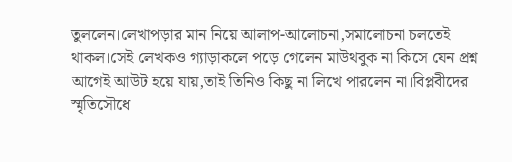তুললেন।লেখাপড়ার মান নিয়ে আলাপ-আলোচনা,সমালোচনা চলতেই থাকল।সেই লেখকও গ্যাড়াকলে পড়ে গেলেন মাউথবুক না কিসে যেন প্রশ্ন আগেই আউট হয়ে যায়,তাই তিনিও কিছু না লিখে পারলেন না।বিপ্লবীদের স্মৃতিসৌধে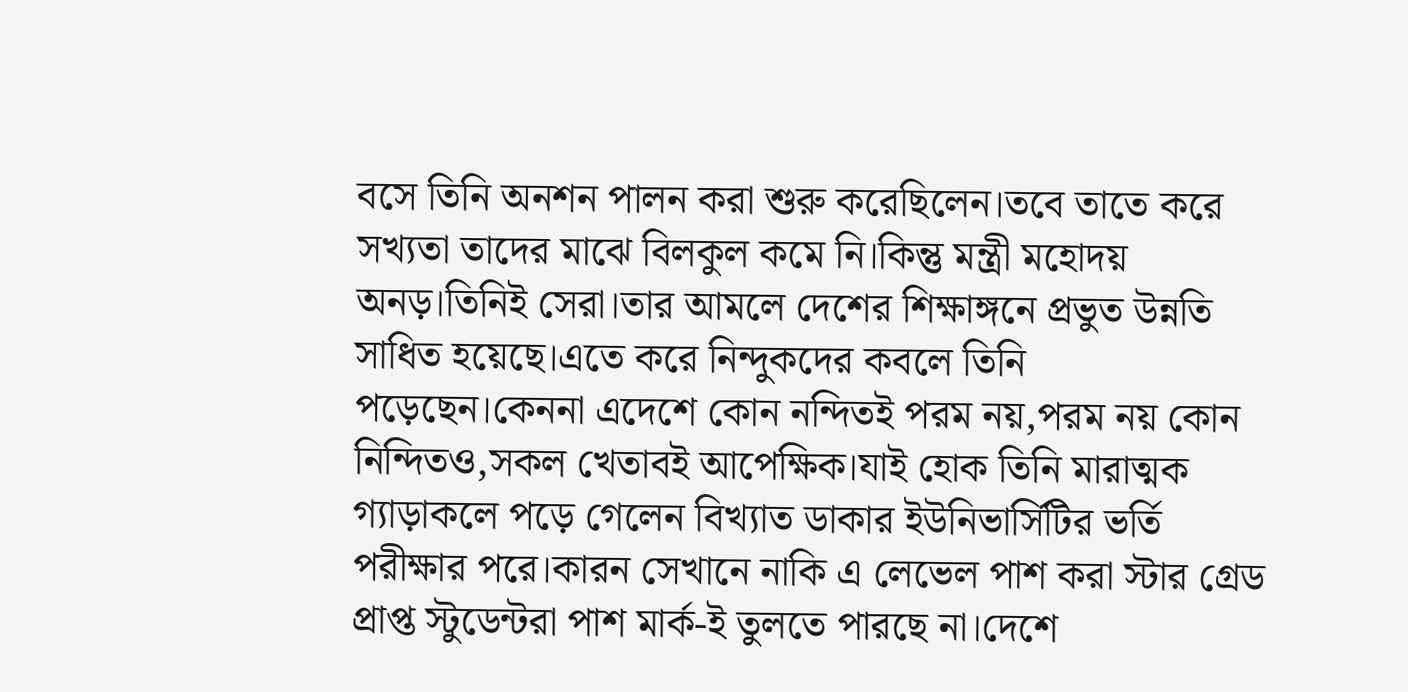বসে তিনি অনশন পালন করা শুরু করেছিলেন।তবে তাতে করে সখ্যতা তাদের মাঝে বিলকুল কমে নি।কিন্তু মন্ত্রী মহোদয় অনড়।তিনিই সেরা।তার আমলে দেশের শিক্ষাঙ্গনে প্রভুত উন্নতি সাধিত হয়েছে।এতে করে নিন্দুকদের কবলে তিনি পড়েছেন।কেননা এদেশে কোন নন্দিতই পরম নয়,পরম নয় কোন নিন্দিতও,সকল খেতাবই আপেক্ষিক।যাই হোক তিনি মারাত্মক গ্যাড়াকলে পড়ে গেলেন বিখ্যাত ডাকার ইউনিভার্সিটির ভর্তি পরীক্ষার পরে।কারন সেখানে নাকি এ লেভেল পাশ করা স্টার গ্রেড প্রাপ্ত স্টুডেন্টরা পাশ মার্ক-ই তুলতে পারছে না।দেশে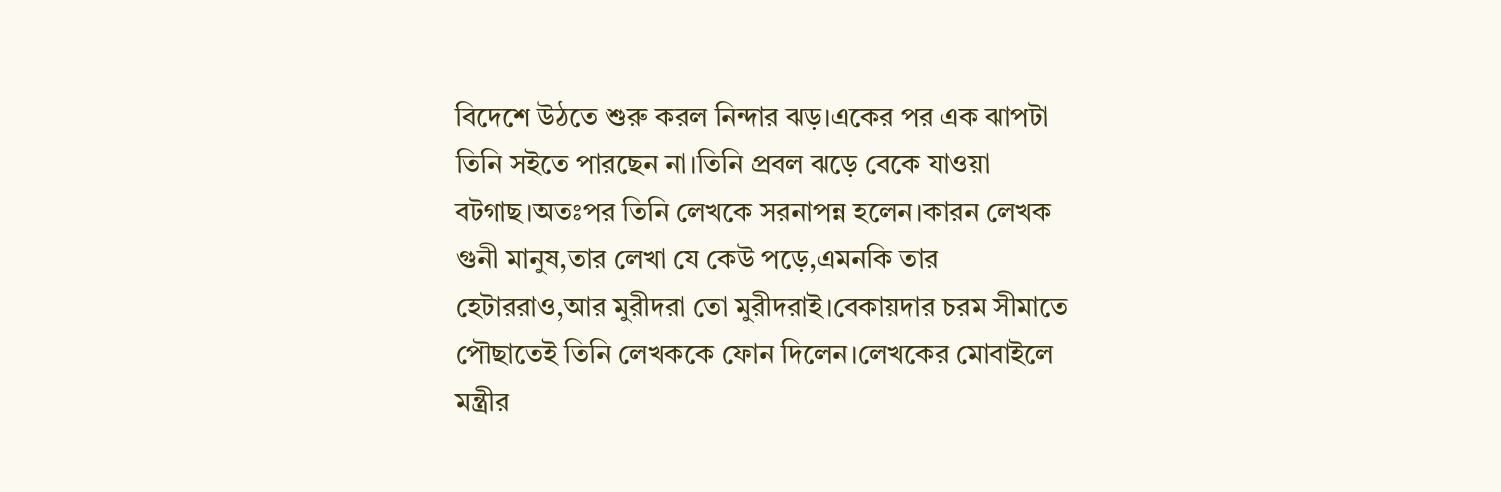বিদেশে উঠতে শুরু করল নিন্দার ঝড়।একের পর এক ঝাপটা তিনি সইতে পারছেন না।তিনি প্রবল ঝড়ে বেকে যাওয়া বটগাছ।অতঃপর তিনি লেখকে সরনাপন্ন হলেন।কারন লেখক গুনী মানুষ,তার লেখা যে কেউ পড়ে,এমনকি তার হেটাররাও,আর মুরীদরা তো মুরীদরাই।বেকায়দার চরম সীমাতে পৌছাতেই তিনি লেখককে ফোন দিলেন।লেখকের মোবাইলে মন্ত্রীর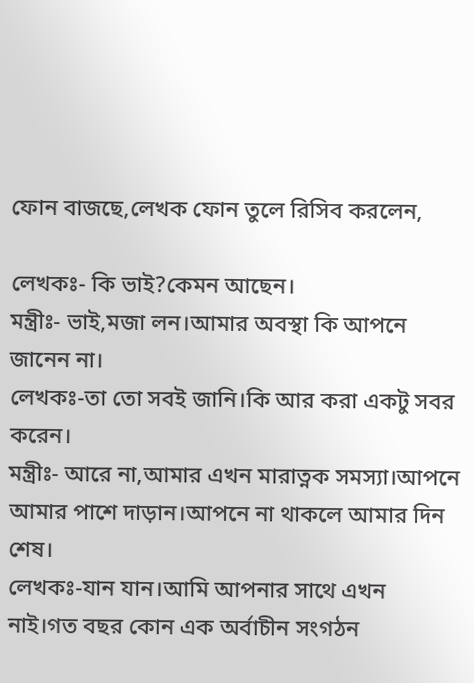ফোন বাজছে,লেখক ফোন তুলে রিসিব করলেন,

লেখকঃ- কি ভাই?কেমন আছেন।
মন্ত্রীঃ- ভাই,মজা লন।আমার অবস্থা কি আপনে জানেন না।
লেখকঃ-তা তো সবই জানি।কি আর করা একটু সবর করেন।
মন্ত্রীঃ- আরে না,আমার এখন মারাত্নক সমস্যা।আপনে আমার পাশে দাড়ান।আপনে না থাকলে আমার দিন শেষ।
লেখকঃ-যান যান।আমি আপনার সাথে এখন নাই।গত বছর কোন এক অর্বাচীন সংগঠন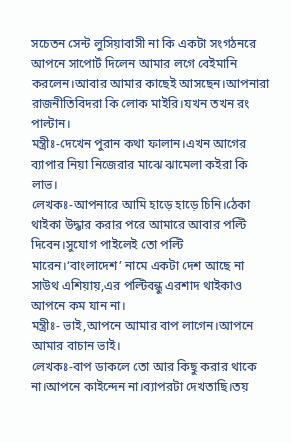সচেতন সেন্ট লুসিয়াবাসী না কি একটা সংগঠনরে আপনে সাপোর্ট দিলেন আমার লগে বেইমানি করলেন।আবার আমার কাছেই আসছেন।আপনারা রাজনীতিবিদরা কি লোক মাইরি।যখন তখন রং পাল্টান।
মন্ত্রীঃ-দেখেন পুরান কথা ফালান।এখন আগের ব্যাপার নিয়া নিজেরার মাঝে ঝামেলা কইরা কি লাভ।
লেখকঃ-আপনারে আমি হাড়ে হাড়ে চিনি।ঠেকা থাইকা উদ্ধার করার পরে আমারে আবার পল্টি দিবেন।সুযোগ পাইলেই তো পল্টি মারেন।‘বাংলাদেশ’ নামে একটা দেশ আছে না সাউথ এশিয়ায়,এর পল্টিবন্ধু এরশাদ থাইকাও আপনে কম যান না।
মন্ত্রীঃ- ভাই,আপনে আমার বাপ লাগেন।আপনে আমার বাচান ভাই।
লেখকঃ-বাপ ডাকলে তো আর কিছু করার থাকে না।আপনে কাইন্দেন না।ব্যাপরটা দেখতাছি।তয়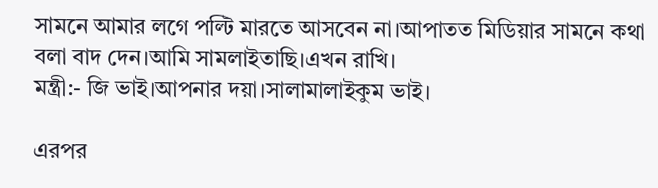সামনে আমার লগে পল্টি মারতে আসবেন না।আপাতত মিডিয়ার সামনে কথা বলা বাদ দেন।আমি সামলাইতাছি।এখন রাখি।
মন্ত্রী:- জি ভাই।আপনার দয়া।সালামালাইকুম ভাই।

এরপর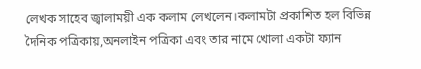লেখক সাহেব জ্বালাময়ী এক কলাম লেখলেন।কলামটা প্রকাশিত হল বিভিন্ন দৈনিক পত্রিকায়,অনলাইন পত্রিকা এবং তার নামে খোলা একটা ফ্যান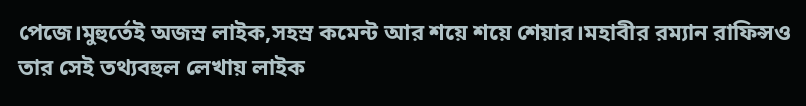পেজে।মুহুর্তেই অজস্র লাইক,সহস্র কমেন্ট আর শয়ে শয়ে শেয়ার।মহাবীর রম্যান রাফিন্সও তার সেই তথ্যবহুল লেখায় লাইক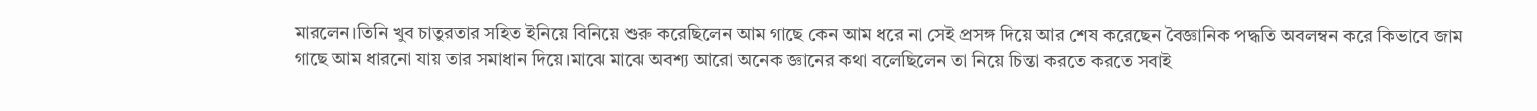মারলেন।তিনি খুব চাতুরতার সহিত ইনিয়ে বিনিয়ে শুরু করেছিলেন আম গাছে কেন আম ধরে না সেই প্রসঙ্গ দিয়ে আর শেষ করেছেন বৈজ্ঞানিক পদ্ধতি অবলম্বন করে কিভাবে জাম গাছে আম ধারনো যায় তার সমাধান দিয়ে।মাঝে মাঝে অবশ্য আরো অনেক জ্ঞানের কথা বলেছিলেন তা নিয়ে চিন্তা করতে করতে সবাই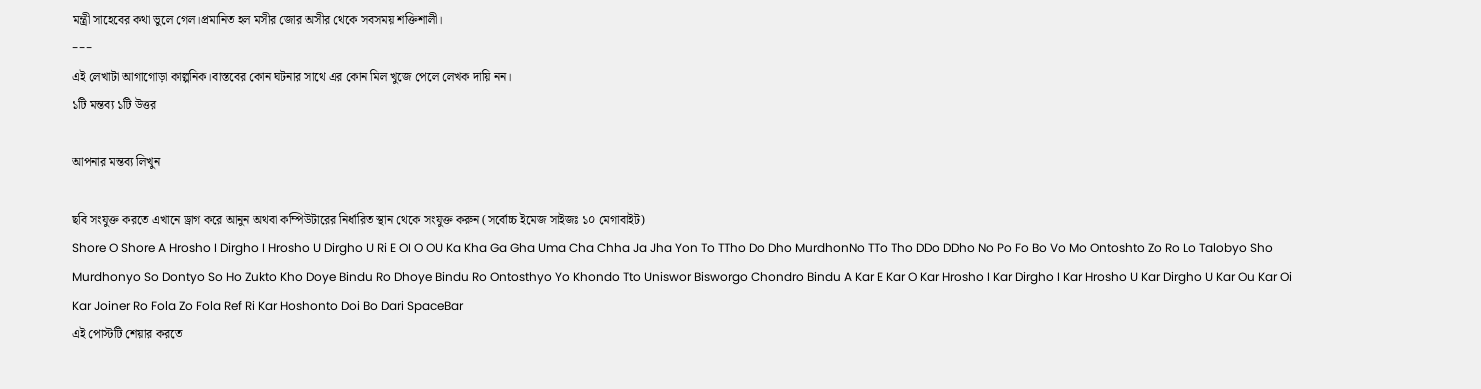মন্ত্রী সাহেবের কথা ভুলে গেল।প্রমানিত হল মসীর জোর অসীর থেকে সবসময় শক্তিশালী।
---
এই লেখাটা আগাগোড়া কাল্পনিক।বাস্তবের কোন ঘটনার সাথে এর কোন মিল খুজে পেলে লেখক দায়ি নন।
১টি মন্তব্য ১টি উত্তর

আপনার মন্তব্য লিখুন

ছবি সংযুক্ত করতে এখানে ড্রাগ করে আনুন অথবা কম্পিউটারের নির্ধারিত স্থান থেকে সংযুক্ত করুন (সর্বোচ্চ ইমেজ সাইজঃ ১০ মেগাবাইট)
Shore O Shore A Hrosho I Dirgho I Hrosho U Dirgho U Ri E OI O OU Ka Kha Ga Gha Uma Cha Chha Ja Jha Yon To TTho Do Dho MurdhonNo TTo Tho DDo DDho No Po Fo Bo Vo Mo Ontoshto Zo Ro Lo Talobyo Sho Murdhonyo So Dontyo So Ho Zukto Kho Doye Bindu Ro Dhoye Bindu Ro Ontosthyo Yo Khondo Tto Uniswor Bisworgo Chondro Bindu A Kar E Kar O Kar Hrosho I Kar Dirgho I Kar Hrosho U Kar Dirgho U Kar Ou Kar Oi Kar Joiner Ro Fola Zo Fola Ref Ri Kar Hoshonto Doi Bo Dari SpaceBar
এই পোস্টটি শেয়ার করতে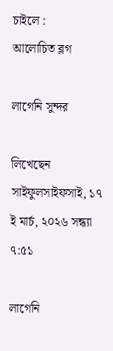চাইলে :
আলোচিত ব্লগ

লাগেনি সুন্দর

লিখেছেন সাইফুলসাইফসাই, ১৭ ই মার্চ, ২০২৬ সন্ধ্যা ৭:৫১

লাগেনি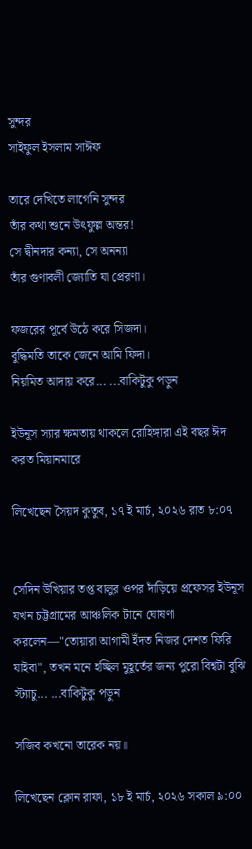সুন্দর
সাইফুল ইসলাম সাঈফ

তারে দেখিতে লাগেনি সুন্দর
তাঁর কথা শুনে উৎফুল্ল অন্তর!
সে দ্বীনদার কন্যা, সে অনন্যা
তাঁর গুণাবলী জ্যোতি যা প্রেরণা।

ফজরের পূর্বে উঠে করে সিজদা।
বুদ্ধিমতি তাকে জেনে আমি ফিদা।
নিয়মিত আদায় করে... ...বাকিটুকু পড়ুন

ইউনূস স্যার ক্ষমতায় থাকলে রোহিঙ্গারা এই বছর ঈদ করত মিয়ানমারে

লিখেছেন সৈয়দ কুতুব, ১৭ ই মার্চ, ২০২৬ রাত ৮:০৭


সেদিন উখিয়ার তপ্ত বালুর ওপর দাঁড়িয়ে প্রফেসর ইউনূস যখন চট্টগ্রামের আঞ্চলিক টানে ঘোষণা করলেন—"তোয়ারা আগামী ইঁদত নিজর দেশত ফিরি যাইবা", তখন মনে হচ্ছিল মুহূর্তের জন্য পুরো বিশ্বটা বুঝি স্ট্যাচু... ...বাকিটুকু পড়ুন

সজিব কখনো তারেক নয়॥

লিখেছেন ক্লোন রাফা, ১৮ ই মার্চ, ২০২৬ সকাল ৯:০০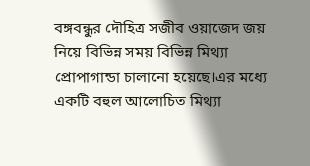বঙ্গবন্ধুর দৌহিত্র সজীব ওয়াজেদ জয় নিয়ে বিভিন্ন সময় বিভিন্ন মিথ্যা প্রোপাগান্ডা চালানো হয়েছে।এর মধ্যে একটি বহুল আলোচিত মিথ্যা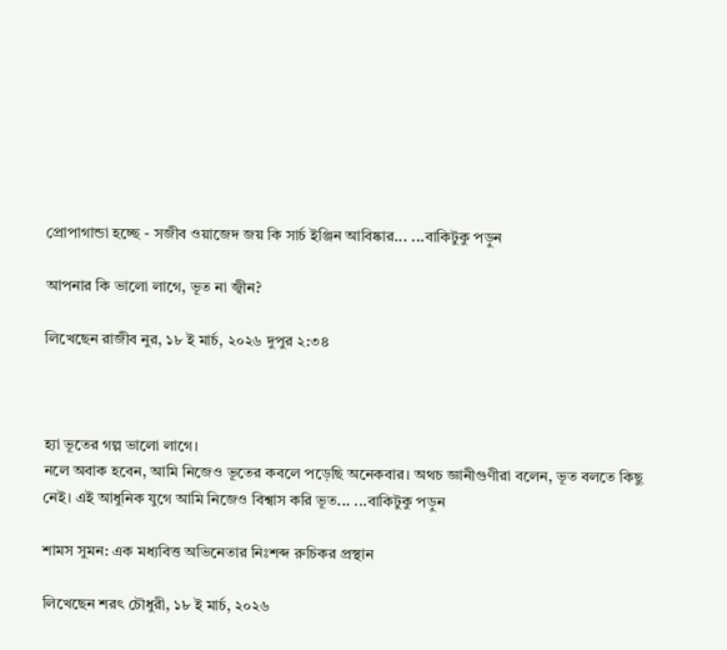প্রোপাগান্ডা হচ্ছে - সজীব ওয়াজেদ জয় কি সার্চ ইঞ্জিন আবিষ্কার... ...বাকিটুকু পড়ুন

আপনার কি ভালো লাগে, ভূত না জ্বীন?

লিখেছেন রাজীব নুর, ১৮ ই মার্চ, ২০২৬ দুপুর ২:৩৪



হ্যা ভূতের গল্প ভালো লাগে।
নলে অবাক হবেন, আমি নিজেও ভূতের কবলে পড়েছি অনেকবার। অথচ জ্ঞানীগুণীরা বলেন, ভূত বলতে কিছু নেই। এই আধুনিক যুগে আমি নিজেও বিশ্বাস করি ভূত... ...বাকিটুকু পড়ুন

শামস সুমন: এক মধ্যবিত্ত অভিনেতার নিঃশব্দ রুচিকর প্রস্থান

লিখেছেন শরৎ চৌধুরী, ১৮ ই মার্চ, ২০২৬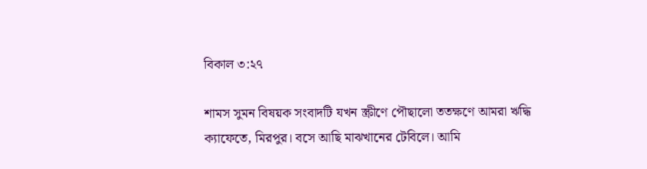বিকাল ৩:২৭

শামস সুমন বিষয়ক সংবাদটি যখন স্ক্রীণে পৌছালো ততক্ষণে আমরা ঋদ্ধি ক্যাফেতে, মিরপুর। বসে আছি মাঝখানের টেবিলে। আমি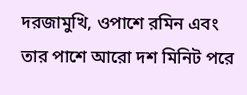দরজামুখি, ওপাশে রমিন এবং তার পাশে আরো দশ মিনিট পরে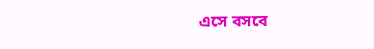এসে বসবে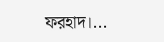ফরহাদ।...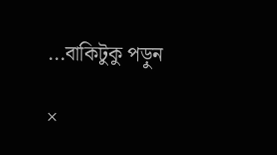...বাকিটুকু পড়ুন

×